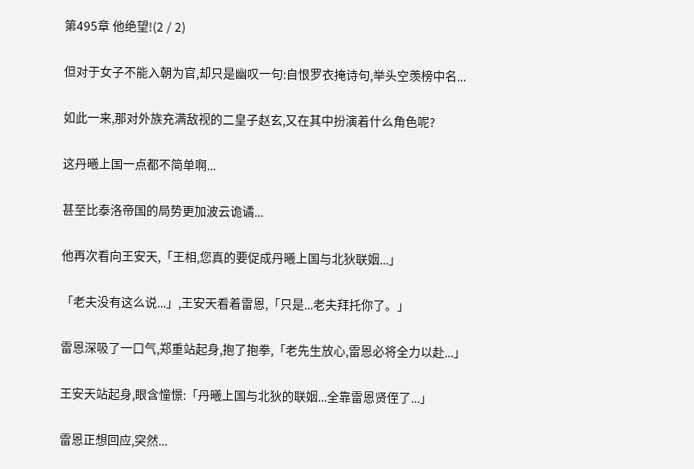第495章 他绝望!(2 / 2)

但对于女子不能入朝为官,却只是幽叹一句:自恨罗衣掩诗句,举头空羡榜中名...

如此一来,那对外族充满敌视的二皇子赵玄,又在其中扮演着什么角色呢?

这丹曦上国一点都不简单啊...

甚至比泰洛帝国的局势更加波云诡谲...

他再次看向王安天,「王相,您真的要促成丹曦上国与北狄联姻...」

「老夫没有这么说...」,王安天看着雷恩,「只是...老夫拜托你了。」

雷恩深吸了一口气,郑重站起身,抱了抱拳,「老先生放心,雷恩必将全力以赴...」

王安天站起身,眼含憧憬:「丹曦上国与北狄的联姻...全靠雷恩贤侄了...」

雷恩正想回应,突然...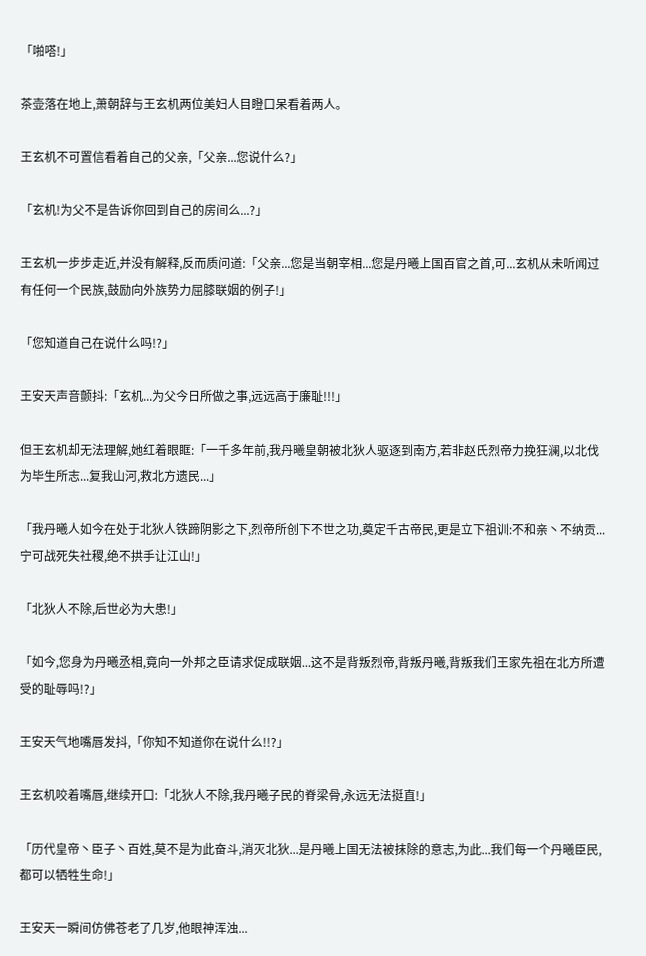「啪嗒!」

茶壶落在地上,萧朝辞与王玄机两位美妇人目瞪口呆看着两人。

王玄机不可置信看着自己的父亲,「父亲...您说什么?」

「玄机!为父不是告诉你回到自己的房间么...?」

王玄机一步步走近,并没有解释,反而质问道:「父亲...您是当朝宰相...您是丹曦上国百官之首,可...玄机从未听闻过有任何一个民族,鼓励向外族势力屈膝联姻的例子!」

「您知道自己在说什么吗!?」

王安天声音颤抖:「玄机...为父今日所做之事,远远高于廉耻!!!」

但王玄机却无法理解,她红着眼眶:「一千多年前,我丹曦皇朝被北狄人驱逐到南方,若非赵氏烈帝力挽狂澜,以北伐为毕生所志...复我山河,救北方遗民...」

「我丹曦人如今在处于北狄人铁蹄阴影之下,烈帝所创下不世之功,奠定千古帝民,更是立下祖训:不和亲丶不纳贡...宁可战死失社稷,绝不拱手让江山!」

「北狄人不除,后世必为大患!」

「如今,您身为丹曦丞相,竟向一外邦之臣请求促成联姻...这不是背叛烈帝,背叛丹曦,背叛我们王家先祖在北方所遭受的耻辱吗!?」

王安天气地嘴唇发抖,「你知不知道你在说什么!!?」

王玄机咬着嘴唇,继续开口:「北狄人不除,我丹曦子民的脊梁骨,永远无法挺直!」

「历代皇帝丶臣子丶百姓,莫不是为此奋斗,消灭北狄...是丹曦上国无法被抹除的意志,为此...我们每一个丹曦臣民,都可以牺牲生命!」

王安天一瞬间仿佛苍老了几岁,他眼神浑浊...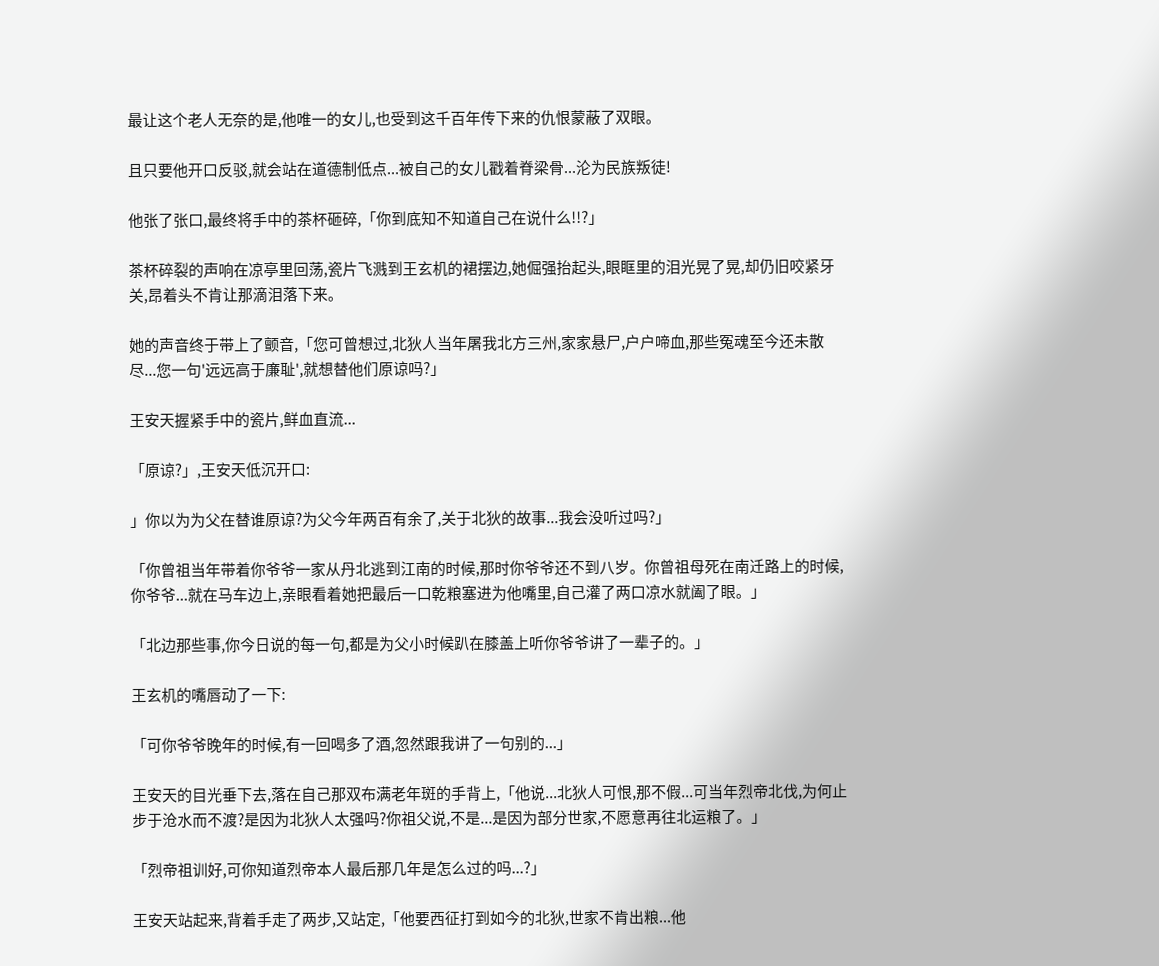最让这个老人无奈的是,他唯一的女儿,也受到这千百年传下来的仇恨蒙蔽了双眼。

且只要他开口反驳,就会站在道德制低点...被自己的女儿戳着脊梁骨...沦为民族叛徒!

他张了张口,最终将手中的茶杯砸碎,「你到底知不知道自己在说什么!!?」

茶杯碎裂的声响在凉亭里回荡,瓷片飞溅到王玄机的裙摆边,她倔强抬起头,眼眶里的泪光晃了晃,却仍旧咬紧牙关,昂着头不肯让那滴泪落下来。

她的声音终于带上了颤音,「您可曾想过,北狄人当年屠我北方三州,家家悬尸,户户啼血,那些冤魂至今还未散尽...您一句'远远高于廉耻',就想替他们原谅吗?」

王安天握紧手中的瓷片,鲜血直流...

「原谅?」,王安天低沉开口:

」你以为为父在替谁原谅?为父今年两百有余了,关于北狄的故事...我会没听过吗?」

「你曾祖当年带着你爷爷一家从丹北逃到江南的时候,那时你爷爷还不到八岁。你曾祖母死在南迁路上的时候,你爷爷...就在马车边上,亲眼看着她把最后一口乾粮塞进为他嘴里,自己灌了两口凉水就阖了眼。」

「北边那些事,你今日说的每一句,都是为父小时候趴在膝盖上听你爷爷讲了一辈子的。」

王玄机的嘴唇动了一下:

「可你爷爷晚年的时候,有一回喝多了酒,忽然跟我讲了一句别的...」

王安天的目光垂下去,落在自己那双布满老年斑的手背上,「他说...北狄人可恨,那不假...可当年烈帝北伐,为何止步于沧水而不渡?是因为北狄人太强吗?你祖父说,不是...是因为部分世家,不愿意再往北运粮了。」

「烈帝祖训好,可你知道烈帝本人最后那几年是怎么过的吗...?」

王安天站起来,背着手走了两步,又站定,「他要西征打到如今的北狄,世家不肯出粮...他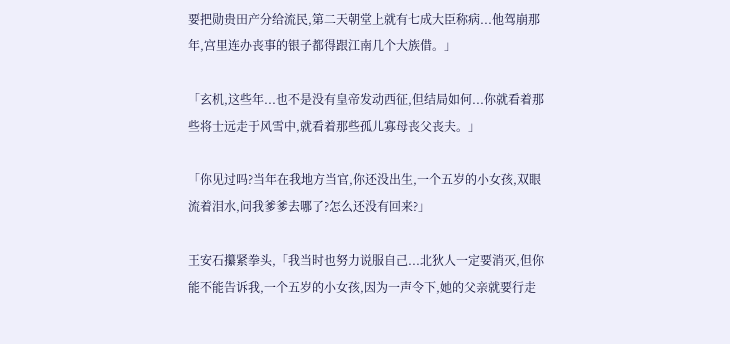要把勋贵田产分给流民,第二天朝堂上就有七成大臣称病...他驾崩那年,宫里连办丧事的银子都得跟江南几个大族借。」

「玄机,这些年...也不是没有皇帝发动西征,但结局如何...你就看着那些将士远走于风雪中,就看着那些孤儿寡母丧父丧夫。」

「你见过吗?当年在我地方当官,你还没出生,一个五岁的小女孩,双眼流着泪水,问我爹爹去哪了?怎么还没有回来?」

王安石攥紧拳头,「我当时也努力说服自己...北狄人一定要消灭,但你能不能告诉我,一个五岁的小女孩,因为一声令下,她的父亲就要行走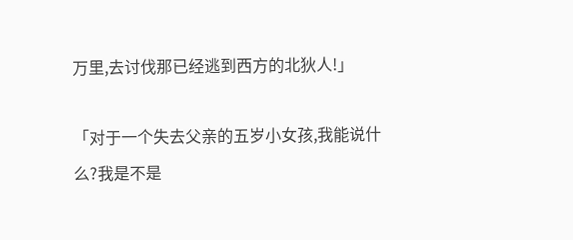万里,去讨伐那已经逃到西方的北狄人!」

「对于一个失去父亲的五岁小女孩,我能说什么?我是不是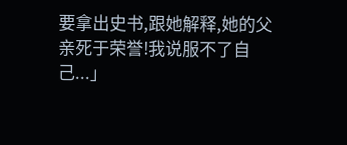要拿出史书,跟她解释,她的父亲死于荣誉!我说服不了自己...」